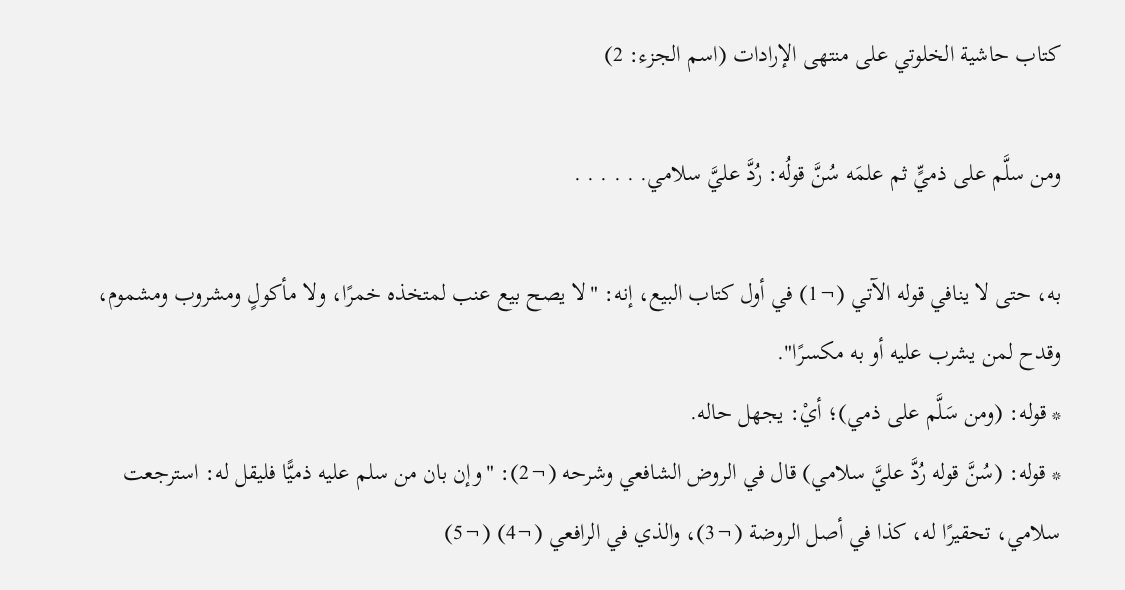كتاب حاشية الخلوتي على منتهى الإرادات (اسم الجزء: 2)

ومن سلَّم على ذميٍّ ثم علمَه سُنَّ قولُه: رُدَّ عليَّ سلامي. . . . . .

به، حتى لا ينافي قوله الآتي (¬1) في أول كتاب البيع، إنه: "لا يصح بيع عنب لمتخذه خمرًا، ولا مأكولٍ ومشروب ومشموم، وقدح لمن يشرب عليه أو به مكسرًا".
* قوله: (ومن سَلَّم على ذمي)؛ أيْ: يجهل حاله.
* قوله: (سُنَّ قوله رُدَّ عليَّ سلامي) قال في الروض الشافعي وشرحه (¬2): "وإن بان من سلم عليه ذميًّا فليقل له: استرجعت سلامي، تحقيرًا له، كذا في أصل الروضة (¬3)، والذي في الرافعي (¬4) (¬5)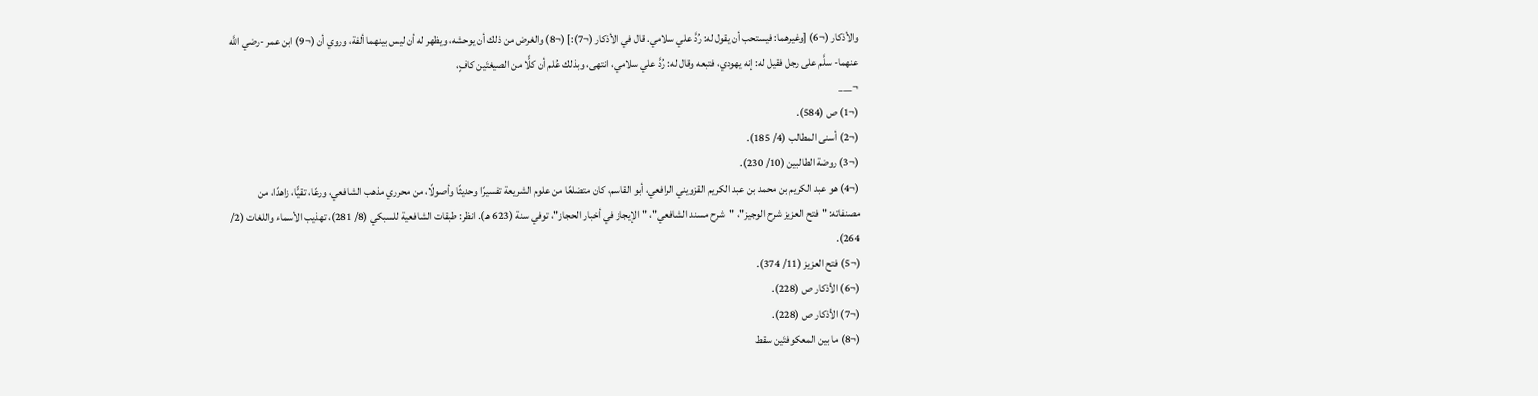والأذكار (¬6) [وغيرهما: فيستحب أن يقول له: رُدَّ علي سلامي. قال في الأذكار (¬7):] (¬8) والغرض من ذلك أن يوحشه، ويظهر له أن ليس بينهما ألفة، وروي أن (¬9) ابن عمر -رضي اللَّه عنهما- سلَّم على رجل فقيل له: إنه يهودي، فتبعه وقال له: رُدَّ علي سلامي، انتهى، وبذلك عُلم أن كلًّا من الصيغتَين كافٍ،
¬___
(¬1) ص (584).
(¬2) أسنى المطالب (4/ 185).
(¬3) روضة الطالبين (10/ 230).
(¬4) هو عبد الكريم بن محمد بن عبد الكريم القزويني الرافعي، أبو القاسم، كان متضلعًا من علوم الشريعة تفسيرًا وحديثًا وأصولًا، من محرري مذهب الشافعي، ورعًا، تقيًّا، زاهدًا، من مصنفاته: "فتح العزيز شرح الوجيز"، "شرح مسند الشافعي"، "الإيجاز في أخبار الحجاز"، توفي سنة (623 هـ). انظر: طبقات الشافعية للسبكي (8/ 281)، تهذيب الأسماء واللغات (2/ 264).
(¬5) فتح العزيز (11/ 374).
(¬6) الأذكار ص (228).
(¬7) الأذكار ص (228).
(¬8) ما بين المعكوفتَين سقط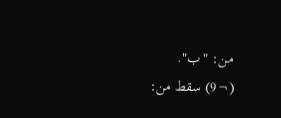من: "ب".
(¬9) سقط من: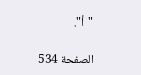"أ".

الصفحة 534